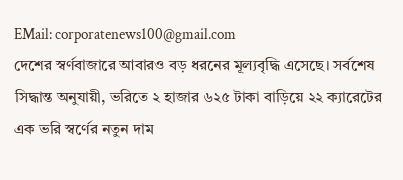EMail: corporatenews100@gmail.com
দেশের স্বর্ণবাজারে আবারও বড় ধরনের মূল্যবৃদ্ধি এসেছে। সর্বশেষ সিদ্ধান্ত অনুযায়ী, ভরিতে ২ হাজার ৬২৫ টাকা বাড়িয়ে ২২ ক্যারেটের এক ভরি স্বর্ণের নতুন দাম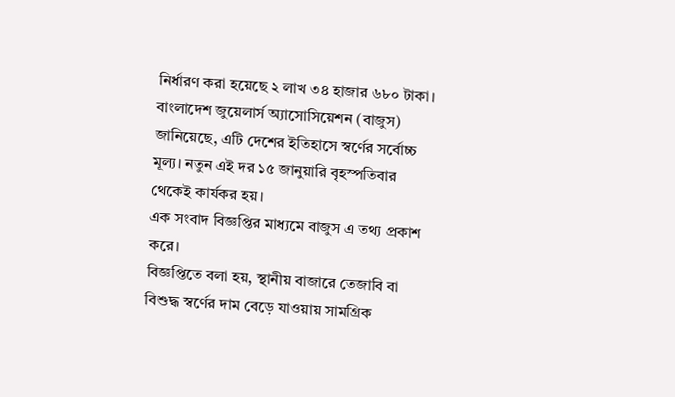নির্ধারণ করা হয়েছে ২ লাখ ৩৪ হাজার ৬৮০ টাকা। বাংলাদেশ জুয়েলার্স অ্যাসোসিয়েশন (বাজুস) জানিয়েছে, এটি দেশের ইতিহাসে স্বর্ণের সর্বোচ্চ মূল্য। নতুন এই দর ১৫ জানুয়ারি বৃহস্পতিবার থেকেই কার্যকর হয়।
এক সংবাদ বিজ্ঞপ্তির মাধ্যমে বাজুস এ তথ্য প্রকাশ করে।
বিজ্ঞপ্তিতে বলা হয়, স্থানীয় বাজারে তেজাবি বা বিশুদ্ধ স্বর্ণের দাম বেড়ে যাওয়ায় সামগ্রিক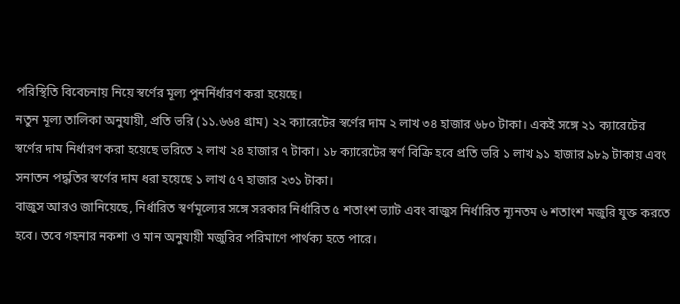পরিস্থিতি বিবেচনায় নিয়ে স্বর্ণের মূল্য পুনর্নির্ধারণ করা হয়েছে।
নতুন মূল্য তালিকা অনুযায়ী, প্রতি ভরি (১১.৬৬৪ গ্রাম) ২২ ক্যারেটের স্বর্ণের দাম ২ লাখ ৩৪ হাজার ৬৮০ টাকা। একই সঙ্গে ২১ ক্যারেটের স্বর্ণের দাম নির্ধারণ করা হয়েছে ভরিতে ২ লাখ ২৪ হাজার ৭ টাকা। ১৮ ক্যারেটের স্বর্ণ বিক্রি হবে প্রতি ভরি ১ লাখ ৯১ হাজার ৯৮৯ টাকায় এবং সনাতন পদ্ধতির স্বর্ণের দাম ধরা হয়েছে ১ লাখ ৫৭ হাজার ২৩১ টাকা।
বাজুস আরও জানিয়েছে, নির্ধারিত স্বর্ণমূল্যের সঙ্গে সরকার নির্ধারিত ৫ শতাংশ ভ্যাট এবং বাজুস নির্ধারিত ন্যূনতম ৬ শতাংশ মজুরি যুক্ত করতে হবে। তবে গহনার নকশা ও মান অনুযায়ী মজুরির পরিমাণে পার্থক্য হতে পারে।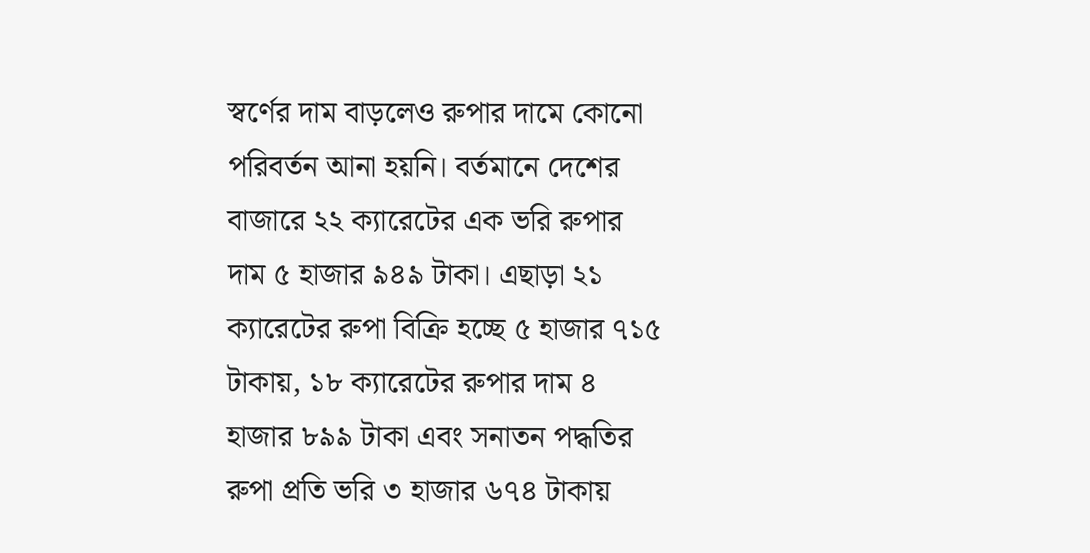স্বর্ণের দাম বাড়লেও রুপার দামে কোনো পরিবর্তন আনা হয়নি। বর্তমানে দেশের বাজারে ২২ ক্যারেটের এক ভরি রুপার দাম ৫ হাজার ৯৪৯ টাকা। এছাড়া ২১ ক্যারেটের রুপা বিক্রি হচ্ছে ৫ হাজার ৭১৫ টাকায়, ১৮ ক্যারেটের রুপার দাম ৪ হাজার ৮৯৯ টাকা এবং সনাতন পদ্ধতির রুপা প্রতি ভরি ৩ হাজার ৬৭৪ টাকায়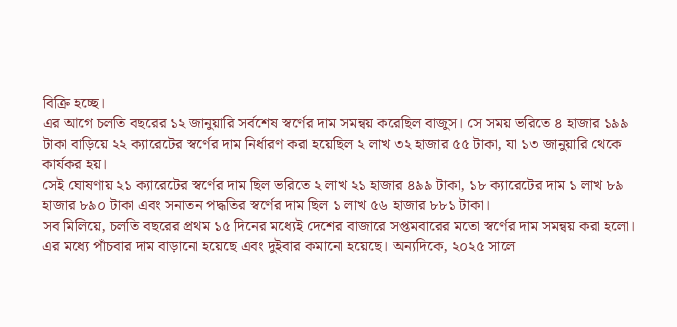বিক্রি হচ্ছে।
এর আগে চলতি বছরের ১২ জানুয়ারি সর্বশেষ স্বর্ণের দাম সমন্বয় করেছিল বাজুস। সে সময় ভরিতে ৪ হাজার ১৯৯ টাকা বাড়িয়ে ২২ ক্যারেটের স্বর্ণের দাম নির্ধারণ করা হয়েছিল ২ লাখ ৩২ হাজার ৫৫ টাকা, যা ১৩ জানুয়ারি থেকে কার্যকর হয়।
সেই ঘোষণায় ২১ ক্যারেটের স্বর্ণের দাম ছিল ভরিতে ২ লাখ ২১ হাজার ৪৯৯ টাকা, ১৮ ক্যারেটের দাম ১ লাখ ৮৯ হাজার ৮৯০ টাকা এবং সনাতন পদ্ধতির স্বর্ণের দাম ছিল ১ লাখ ৫৬ হাজার ৮৮১ টাকা।
সব মিলিয়ে, চলতি বছরের প্রথম ১৫ দিনের মধ্যেই দেশের বাজারে সপ্তমবারের মতো স্বর্ণের দাম সমন্বয় করা হলো। এর মধ্যে পাঁচবার দাম বাড়ানো হয়েছে এবং দুইবার কমানো হয়েছে। অন্যদিকে, ২০২৫ সালে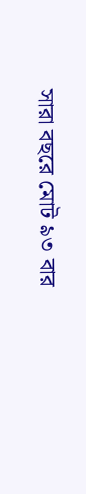সারা বছরে মোট ৯৩ বার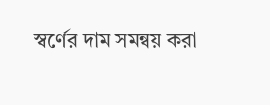স্বর্ণের দাম সমন্বয় করা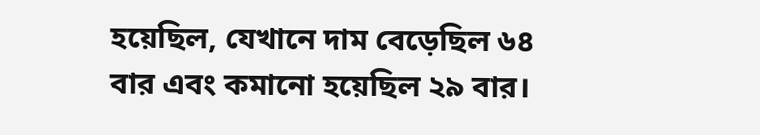হয়েছিল, যেখানে দাম বেড়েছিল ৬৪ বার এবং কমানো হয়েছিল ২৯ বার।